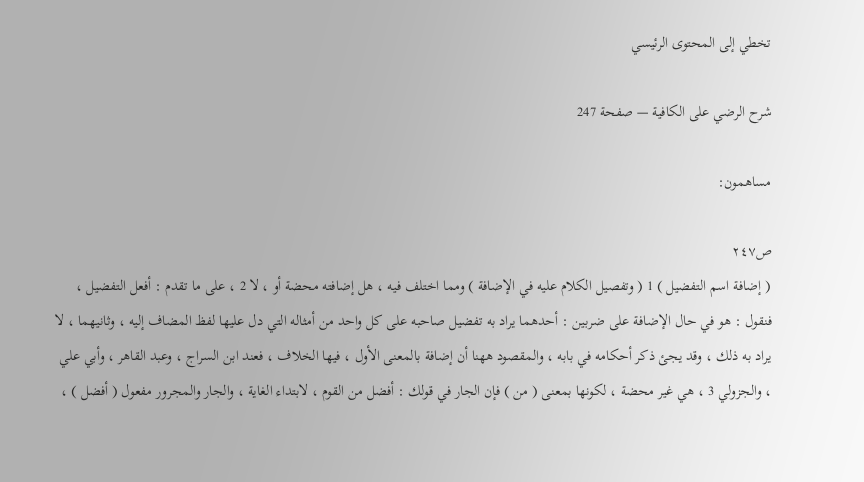تخطي إلى المحتوى الرئيسي

شرح الرضي على الكافية — صفحة 247

مساهمون:

ص٢٤٧
( إضافة اسم التفضيل ) 1 ( وتفصيل الكلام عليه في الإضافة ) ومما اختلف فيه ، هل إضافته محضة أو ، لا 2 ، على ما تقدم : أفعل التفضيل ، فنقول : هو في حال الإضافة على ضربين : أحدهما يراد به تفضيل صاحبه على كل واحد من أمثاله التي دل عليها لفظ المضاف إليه ، وثانيهما ، لا يراد به ذلك ، وقد يجئ ذكر أحكامه في بابه ، والمقصود ههنا أن إضافة بالمعنى الأول ، فيها الخلاف ، فعند ابن السراج ، وعبد القاهر ، وأبي علي ، والجزولي 3 ، هي غير محضة ، لكونها بمعنى ( من ) فإن الجار في قولك : أفضل من القوم ، لابتداء الغاية ، والجار والمجرور مفعول ( أفضل ) ،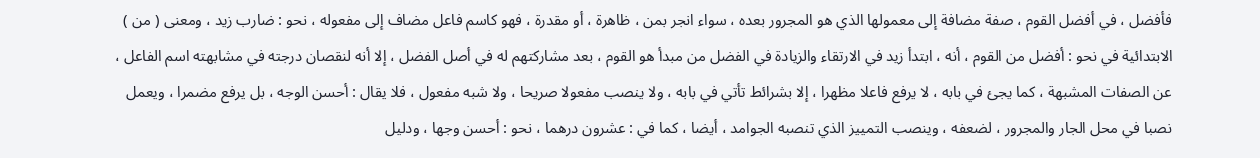فأفضل ، في أفضل القوم ، صفة مضافة إلى معمولها الذي هو المجرور بعده ، سواء انجر بمن ، ظاهرة ، أو مقدرة ، فهو كاسم فاعل مضاف إلى مفعوله ، نحو : ضارب زيد ، ومعنى ( من ) الابتدائية في نحو : أفضل من القوم ، أنه ، ابتدأ زيد في الارتقاء والزيادة في الفضل من مبدأ هو القوم ، بعد مشاركتهم له في أصل الفضل ، إلا أنه لنقصان درجته في مشابهته اسم الفاعل ، عن الصفات المشبهة ، كما يجئ في بابه ، لا يرفع فاعلا مظهرا ، إلا بشرائط تأتي في بابه ، ولا ينصب مفعولا صريحا ، ولا شبه مفعول ، فلا يقال : أحسن الوجه ، بل يرفع مضمرا ، ويعمل نصبا في محل الجار والمجرور ، لضعفه ، وينصب التمييز الذي تنصبه الجوامد ، أيضا ، كما في : عشرون درهما ، نحو : أحسن وجها ، ودليل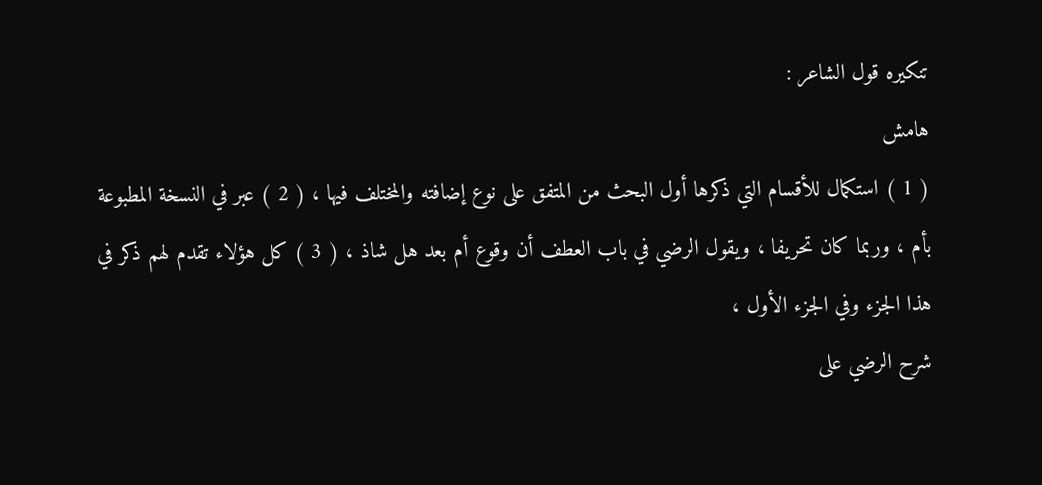تنكيره قول الشاعر :
هامش
( 1 ) استكمال للأقسام التي ذكرها أول البحث من المتفق على نوع إضافته والمختلف فيها ، ( 2 ) عبر في النسخة المطبوعة بأم ، وربما كان تحريفا ، ويقول الرضي في باب العطف أن وقوع أم بعد هل شاذ ، ( 3 ) كل هؤلاء تقدم لهم ذكر في هذا الجزء وفي الجزء الأول ،
شرح الرضي على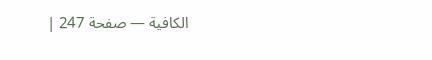الكافية — صفحة 247 |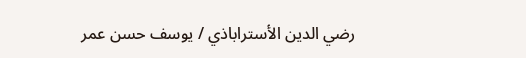رضي الدين الأستراباذي / يوسف حسن عمر